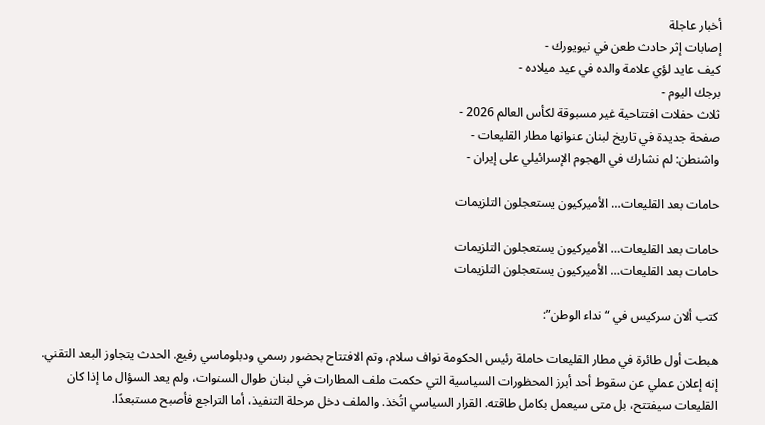أخبار عاجلة
إصابات إثر حادث طعن في نيويورك -
كيف عايد لؤي علامة والده في عيد ميلاده -
برجك اليوم -
ثلاث حفلات افتتاحية غير مسبوقة لكأس العالم 2026 -
صفحة جديدة في تاريخ لبنان عنوانها مطار القليعات -
واشنطن: لم نشارك في الهجوم الإسرائيلي على إيران -

حامات بعد القليعات… الأميركيون يستعجلون التلزيمات

حامات بعد القليعات… الأميركيون يستعجلون التلزيمات
حامات بعد القليعات… الأميركيون يستعجلون التلزيمات

كتب ألان سركيس في “نداء الوطن”:

هبطت أول طائرة في مطار القليعات حاملة رئيس الحكومة نواف سلام، وتم الافتتاح بحضور رسمي ودبلوماسي رفيع. الحدث يتجاوز البعد التقني. إنه إعلان عملي عن سقوط أحد أبرز المحظورات السياسية التي حكمت ملف المطارات في لبنان طوال السنوات، ولم يعد السؤال ما إذا كان القليعات سيفتتح، بل متى سيعمل بكامل طاقته. القرار السياسي اتُخذ. والملف دخل مرحلة التنفيذ، أما التراجع فأصبح مستبعدًا.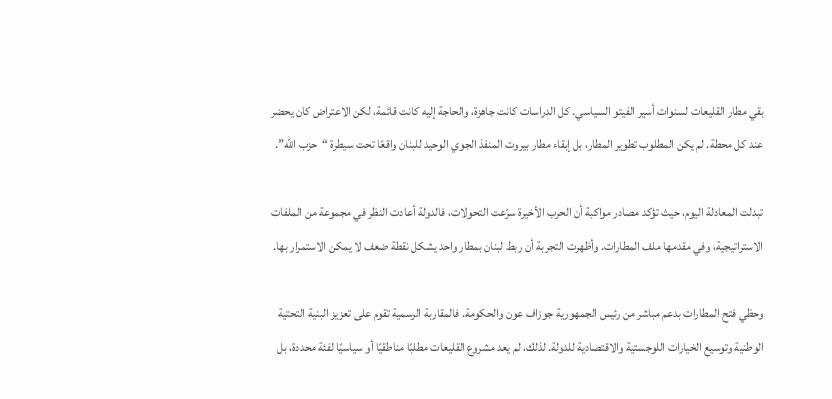بقي مطار القليعات لسنوات أسير الفيتو السياسي. كل الدراسات كانت جاهزة، والحاجة إليه كانت قائمة، لكن الاعتراض كان يحضر عند كل محطة. لم يكن المطلوب تطوير المطار، بل إبقاء مطار بيروت المنفذ الجوي الوحيد للبنان واقعًا تحت سيطرة “حزب الله”.

تبدلت المعادلة اليوم، حيث تؤكد مصادر مواكبة أن الحرب الأخيرة سرّعت التحولات، فالدولة أعادت النظر في مجموعة من الملفات الاستراتيجية، وفي مقدمها ملف المطارات. وأظهرت التجربة أن ربط لبنان بمطار واحد يشكل نقطة ضعف لا يمكن الاستمرار بها.

وحظي فتح المطارات بدعم مباشر من رئيس الجمهورية جوزاف عون والحكومة. فالمقاربة الرسمية تقوم على تعزيز البنية التحتية الوطنية وتوسيع الخيارات اللوجستية والاقتصادية للدولة. لذلك، لم يعد مشروع القليعات مطلبًا مناطقيًا أو سياسيًا لفئة محددة، بل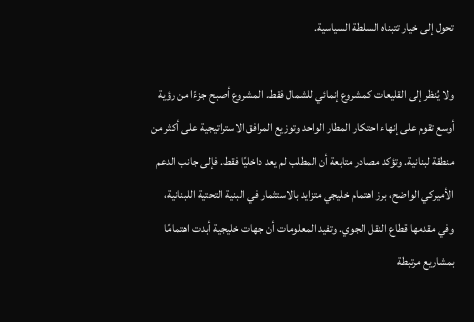تحول إلى خيار تتبناه السلطة السياسية.

ولا يُنظر إلى القليعات كمشروع إنمائي للشمال فقط. المشروع أصبح جزءًا من رؤية أوسع تقوم على إنهاء احتكار المطار الواحد وتوزيع المرافق الاستراتيجية على أكثر من منطقة لبنانية. وتؤكد مصادر متابعة أن المطلب لم يعد داخليًا فقط. فإلى جانب الدعم الأميركي الواضح، برز اهتمام خليجي متزايد بالاستثمار في البنية التحتية اللبنانية، وفي مقدمها قطاع النقل الجوي. وتفيد المعلومات أن جهات خليجية أبدت اهتمامًا بمشاريع مرتبطة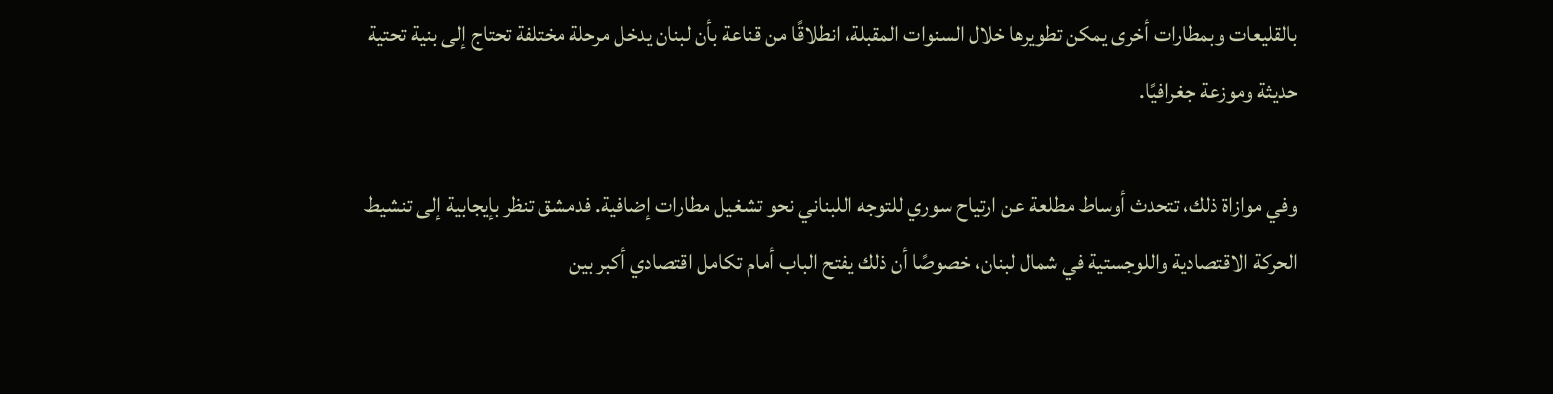بالقليعات وبمطارات أخرى يمكن تطويرها خلال السنوات المقبلة، انطلاقًا من قناعة بأن لبنان يدخل مرحلة مختلفة تحتاج إلى بنية تحتية حديثة وموزعة جغرافيًا.

وفي موازاة ذلك، تتحدث أوساط مطلعة عن ارتياح سوري للتوجه اللبناني نحو تشغيل مطارات إضافية. فدمشق تنظر بإيجابية إلى تنشيط الحركة الاقتصادية واللوجستية في شمال لبنان، خصوصًا أن ذلك يفتح الباب أمام تكامل اقتصادي أكبر بين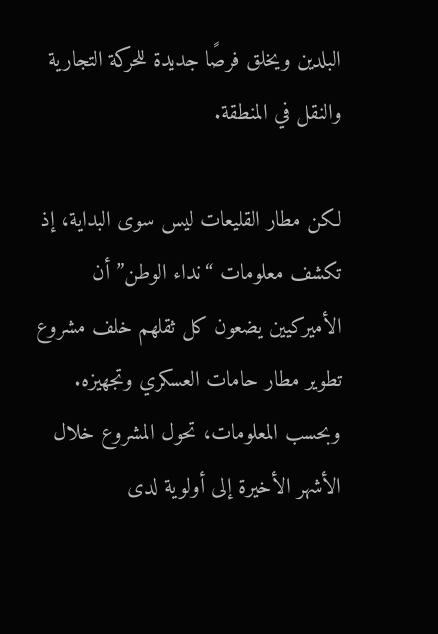البلدين ويخلق فرصًا جديدة للحركة التجارية والنقل في المنطقة.

لكن مطار القليعات ليس سوى البداية، إذ تكشف معلومات “نداء الوطن” أن الأميركيين يضعون كل ثقلهم خلف مشروع تطوير مطار حامات العسكري وتجهيزه. وبحسب المعلومات، تحول المشروع خلال الأشهر الأخيرة إلى أولوية لدى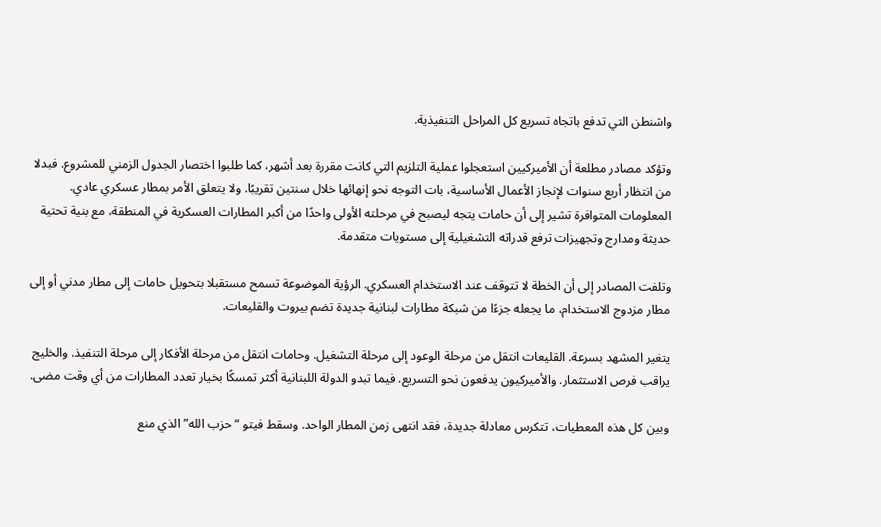واشنطن التي تدفع باتجاه تسريع كل المراحل التنفيذية.

وتؤكد مصادر مطلعة أن الأميركيين استعجلوا عملية التلزيم التي كانت مقررة بعد أشهر، كما طلبوا اختصار الجدول الزمني للمشروع. فبدلا من انتظار أربع سنوات لإنجاز الأعمال الأساسية، بات التوجه نحو إنهائها خلال سنتين تقريبًا. ولا يتعلق الأمر بمطار عسكري عادي. المعلومات المتوافرة تشير إلى أن حامات يتجه ليصبح في مرحلته الأولى واحدًا من أكبر المطارات العسكرية في المنطقة، مع بنية تحتية حديثة ومدارج وتجهيزات ترفع قدراته التشغيلية إلى مستويات متقدمة.

وتلفت المصادر إلى أن الخطة لا تتوقف عند الاستخدام العسكري. الرؤية الموضوعة تسمح مستقبلا بتحويل حامات إلى مطار مدني أو إلى مطار مزدوج الاستخدام، ما يجعله جزءًا من شبكة مطارات لبنانية جديدة تضم بيروت والقليعات.

يتغير المشهد بسرعة. القليعات انتقل من مرحلة الوعود إلى مرحلة التشغيل. وحامات انتقل من مرحلة الأفكار إلى مرحلة التنفيذ. والخليج يراقب فرص الاستثمار. والأميركيون يدفعون نحو التسريع. فيما تبدو الدولة اللبنانية أكثر تمسكًا بخيار تعدد المطارات من أي وقت مضى.

وبين كل هذه المعطيات، تتكرس معادلة جديدة، فقد انتهى زمن المطار الواحد. وسقط فيتو “حزب الله” الذي منع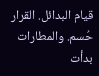قيام البدائل. القرار حُسم. والمطارات بدأت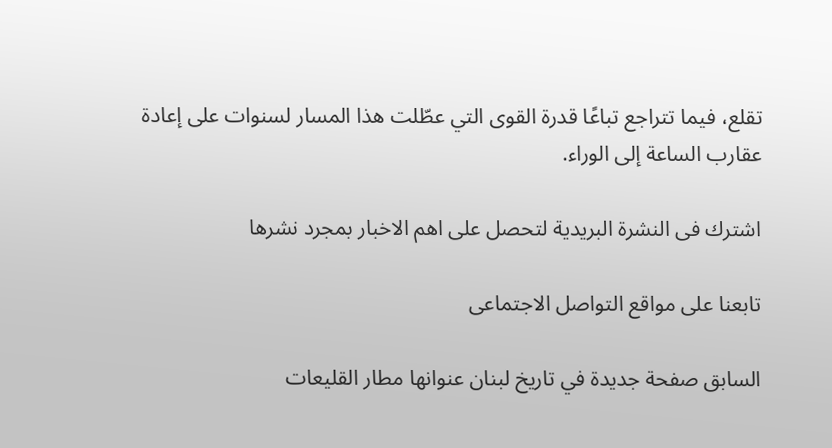تقلع، فيما تتراجع تباعًا قدرة القوى التي عطّلت هذا المسار لسنوات على إعادة عقارب الساعة إلى الوراء.

اشترك فى النشرة البريدية لتحصل على اهم الاخبار بمجرد نشرها

تابعنا على مواقع التواصل الاجتماعى

السابق صفحة جديدة في تاريخ لبنان عنوانها مطار القليعات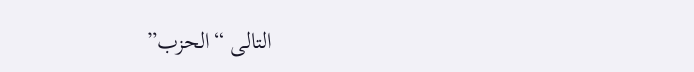التالى “الحزب”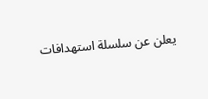يعلن عن سلسلة استهدافات